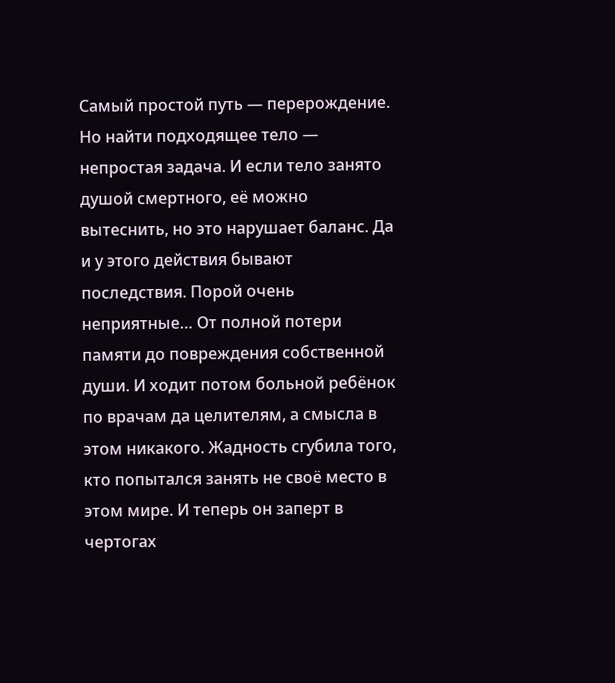Самый простой путь — перерождение. Но найти подходящее тело — непростая задача. И если тело занято душой смертного, её можно вытеснить, но это нарушает баланс. Да и у этого действия бывают последствия. Порой очень неприятные… От полной потери памяти до повреждения собственной души. И ходит потом больной ребёнок по врачам да целителям, а смысла в этом никакого. Жадность сгубила того, кто попытался занять не своё место в этом мире. И теперь он заперт в чертогах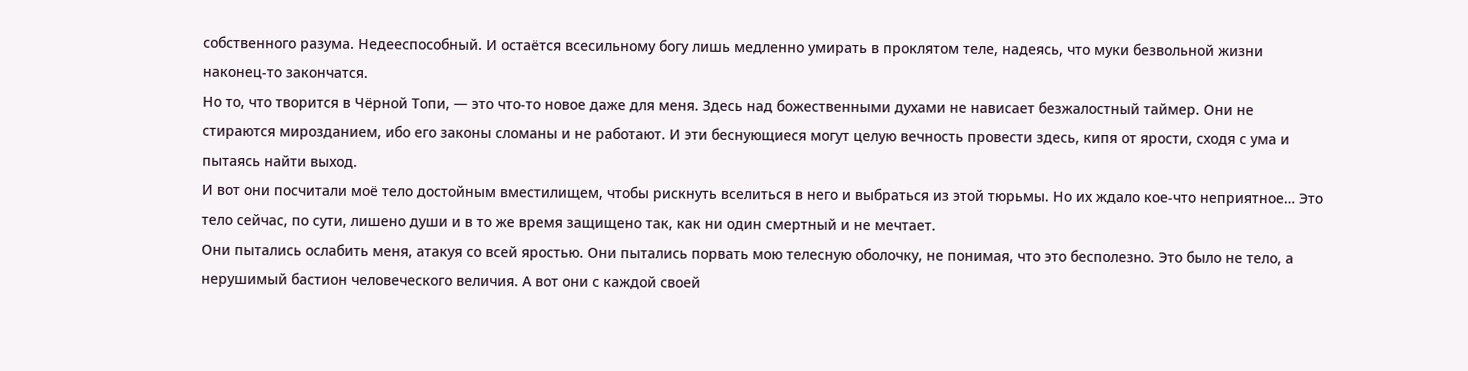собственного разума. Недееспособный. И остаётся всесильному богу лишь медленно умирать в проклятом теле, надеясь, что муки безвольной жизни наконец-то закончатся.
Но то, что творится в Чёрной Топи, — это что-то новое даже для меня. Здесь над божественными духами не нависает безжалостный таймер. Они не стираются мирозданием, ибо его законы сломаны и не работают. И эти беснующиеся могут целую вечность провести здесь, кипя от ярости, сходя с ума и пытаясь найти выход.
И вот они посчитали моё тело достойным вместилищем, чтобы рискнуть вселиться в него и выбраться из этой тюрьмы. Но их ждало кое-что неприятное… Это тело сейчас, по сути, лишено души и в то же время защищено так, как ни один смертный и не мечтает.
Они пытались ослабить меня, атакуя со всей яростью. Они пытались порвать мою телесную оболочку, не понимая, что это бесполезно. Это было не тело, а нерушимый бастион человеческого величия. А вот они с каждой своей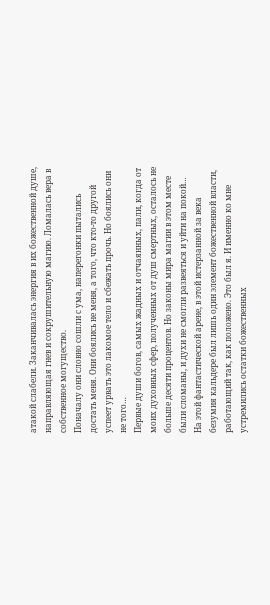атакой слабели. Заканчивалась энергия в их божественной душе, направляющая гнев и сокрушительную магию. Ломалась вера в собственное могущество.
Поначалу они словно сошли с ума, наперегонки пытались достать меня. Они боялись не меня, а того, что кто-то другой успеет урвать это лакомое тело и сбежать прочь. Но боялись они не того…
Первые души богов, самых жадных и отчаянных, пали, когда от моих духовных сфер, полученных от душ смертных, осталось не больше десяти процентов. Но законы мира магии в этом месте были сломаны, и духи не смогли развеяться и уйти на покой…
На этой фантастической арене, в этой истерзанной за века безумия кальдере был лишь один элемент божественной власти, работающий так, как положено. Это был я. И именно ко мне устремились остатки божественных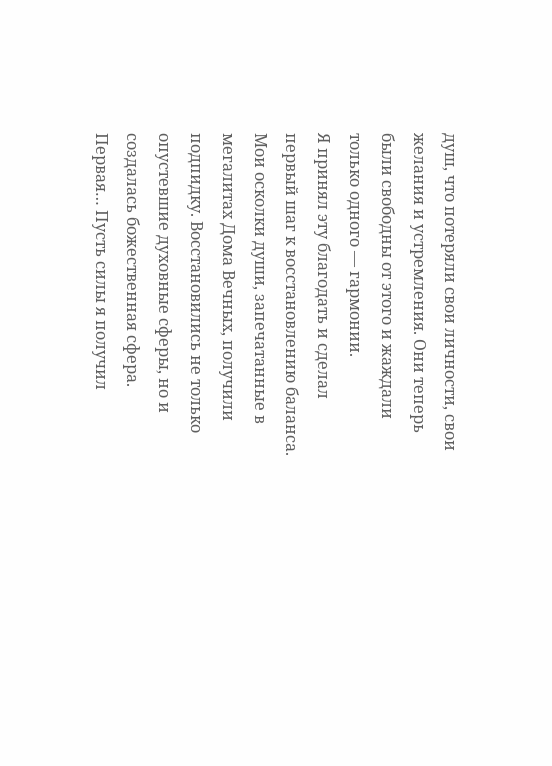душ, что потеряли свои личности, свои желания и устремления. Они теперь были свободны от этого и жаждали только одного — гармонии.
Я принял эту благодать и сделал первый шаг к восстановлению баланса. Мои осколки души, запечатанные в мегалитах Дома Вечных, получили подпидку. Восстановились не только опустевшие духовные сферы, но и создалась божественная сфера. Первая… Пусть силы я получил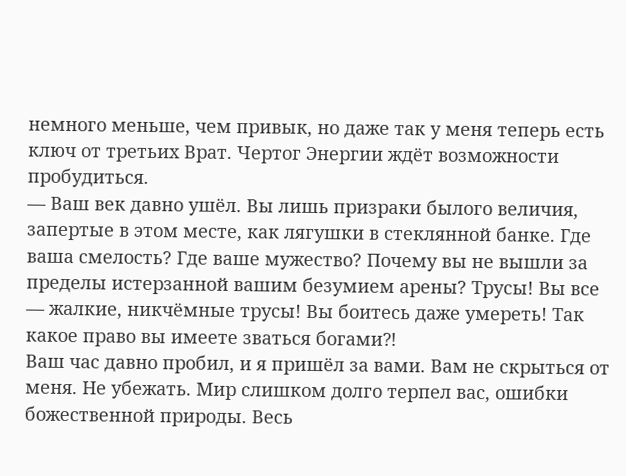немного меньше, чем привык, но даже так у меня теперь есть ключ от третьих Врат. Чертог Энергии ждёт возможности пробудиться.
— Ваш век давно ушёл. Вы лишь призраки былого величия, запертые в этом месте, как лягушки в стеклянной банке. Где ваша смелость? Где ваше мужество? Почему вы не вышли за пределы истерзанной вашим безумием арены? Трусы! Вы все — жалкие, никчёмные трусы! Вы боитесь даже умереть! Так какое право вы имеете зваться богами⁈
Ваш час давно пробил, и я пришёл за вами. Вам не скрыться от меня. Не убежать. Мир слишком долго терпел вас, ошибки божественной природы. Весь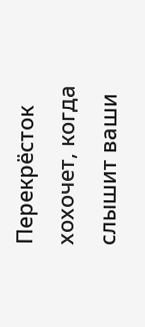Перекрёсток хохочет, когда слышит ваши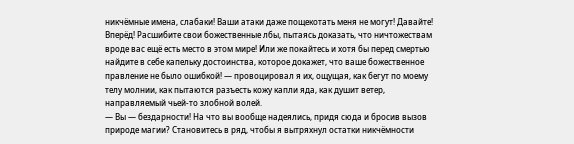никчёмные имена, слабаки! Ваши атаки даже пощекотать меня не могут! Давайте! Вперёд! Расшибите свои божественные лбы, пытаясь доказать, что ничтожествам вроде вас ещё есть место в этом мире! Или же покайтесь и хотя бы перед смертью найдите в себе капельку достоинства, которое докажет, что ваше божественное правление не было ошибкой! — провоцировал я их, ощущая, как бегут по моему телу молнии, как пытаются разъесть кожу капли яда, как душит ветер, направляемый чьей-то злобной волей.
— Вы — бездарности! На что вы вообще надеялись, придя сюда и бросив вызов природе магии? Становитесь в ряд, чтобы я вытряхнул остатки никчёмности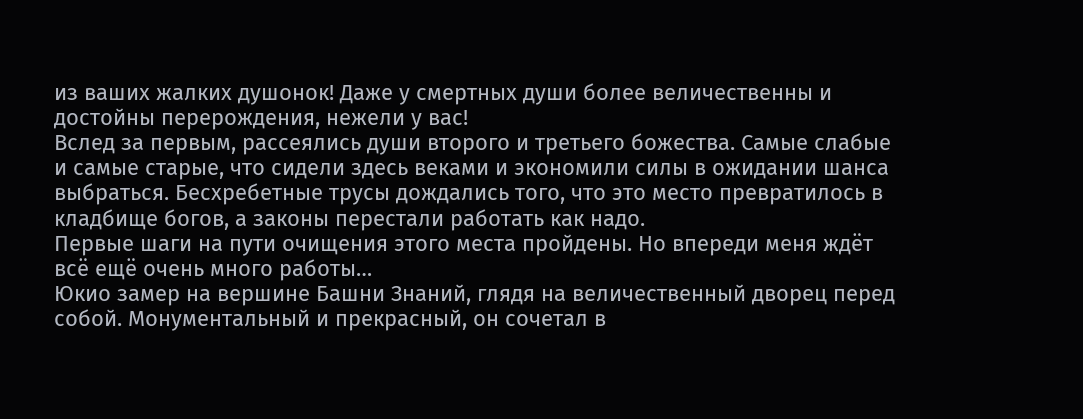из ваших жалких душонок! Даже у смертных души более величественны и достойны перерождения, нежели у вас!
Вслед за первым, рассеялись души второго и третьего божества. Самые слабые и самые старые, что сидели здесь веками и экономили силы в ожидании шанса выбраться. Бесхребетные трусы дождались того, что это место превратилось в кладбище богов, а законы перестали работать как надо.
Первые шаги на пути очищения этого места пройдены. Но впереди меня ждёт всё ещё очень много работы…
Юкио замер на вершине Башни Знаний, глядя на величественный дворец перед собой. Монументальный и прекрасный, он сочетал в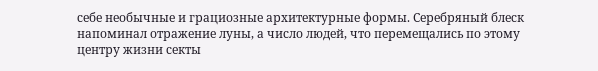себе необычные и грациозные архитектурные формы. Серебряный блеск напоминал отражение луны, а число людей, что перемещались по этому центру жизни секты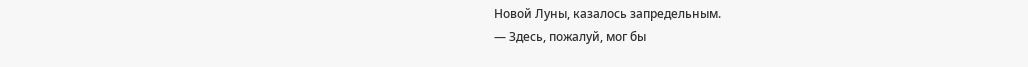Новой Луны, казалось запредельным.
— Здесь, пожалуй, мог бы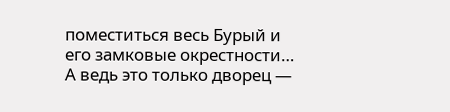поместиться весь Бурый и его замковые окрестности… А ведь это только дворец —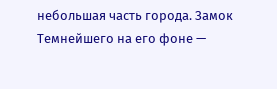небольшая часть города. Замок Темнейшего на его фоне —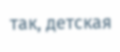так, детская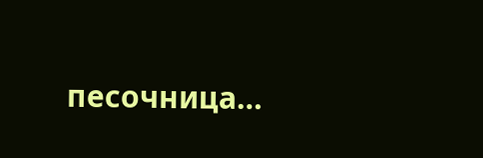песочница…